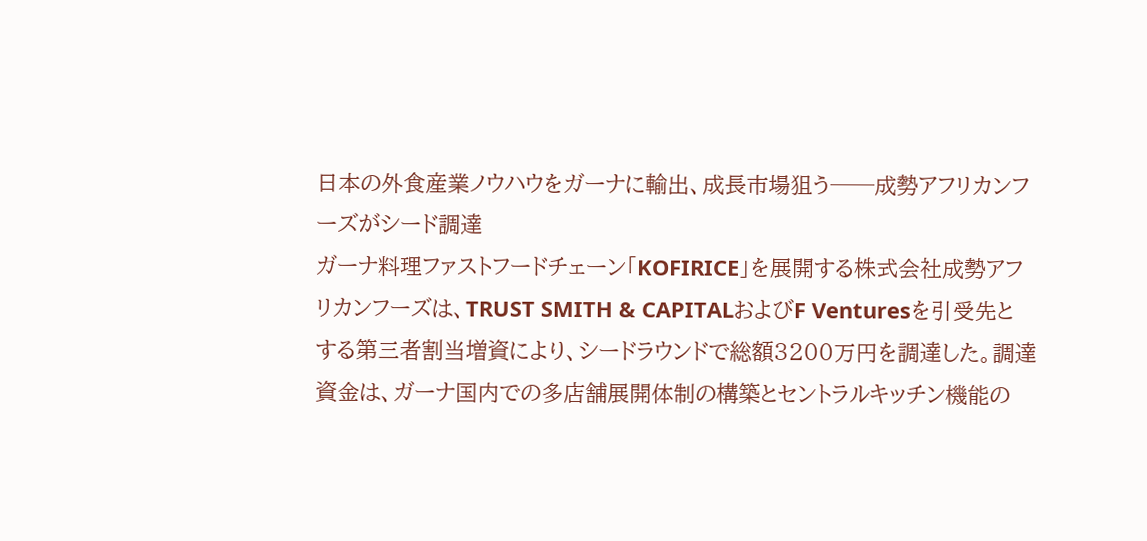日本の外食産業ノウハウをガーナに輸出、成長市場狙う──成勢アフリカンフーズがシード調達
ガーナ料理ファストフードチェーン「KOFIRICE」を展開する株式会社成勢アフリカンフーズは、TRUST SMITH & CAPITALおよびF Venturesを引受先とする第三者割当増資により、シードラウンドで総額3200万円を調達した。調達資金は、ガーナ国内での多店舗展開体制の構築とセントラルキッチン機能の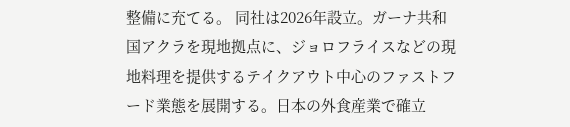整備に充てる。 同社は2026年設立。ガーナ共和国アクラを現地拠点に、ジョロフライスなどの現地料理を提供するテイクアウト中心のファストフード業態を展開する。日本の外食産業で確立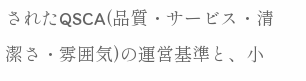されたQSCA(品質・サービス・清潔さ・雰囲気)の運営基準と、小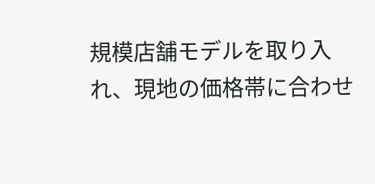規模店舗モデルを取り入れ、現地の価格帯に合わせ